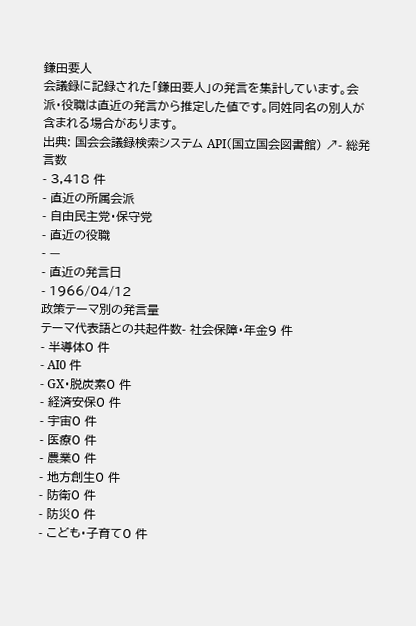鎌田要人
会議録に記録された「鎌田要人」の発言を集計しています。会派・役職は直近の発言から推定した値です。同姓同名の別人が含まれる場合があります。
出典: 国会会議録検索システム API(国立国会図書館) ↗- 総発言数
- 3,418 件
- 直近の所属会派
- 自由民主党・保守党
- 直近の役職
- —
- 直近の発言日
- 1966/04/12
政策テーマ別の発言量
テーマ代表語との共起件数- 社会保障・年金9 件
- 半導体0 件
- AI0 件
- GX・脱炭素0 件
- 経済安保0 件
- 宇宙0 件
- 医療0 件
- 農業0 件
- 地方創生0 件
- 防衛0 件
- 防災0 件
- こども・子育て0 件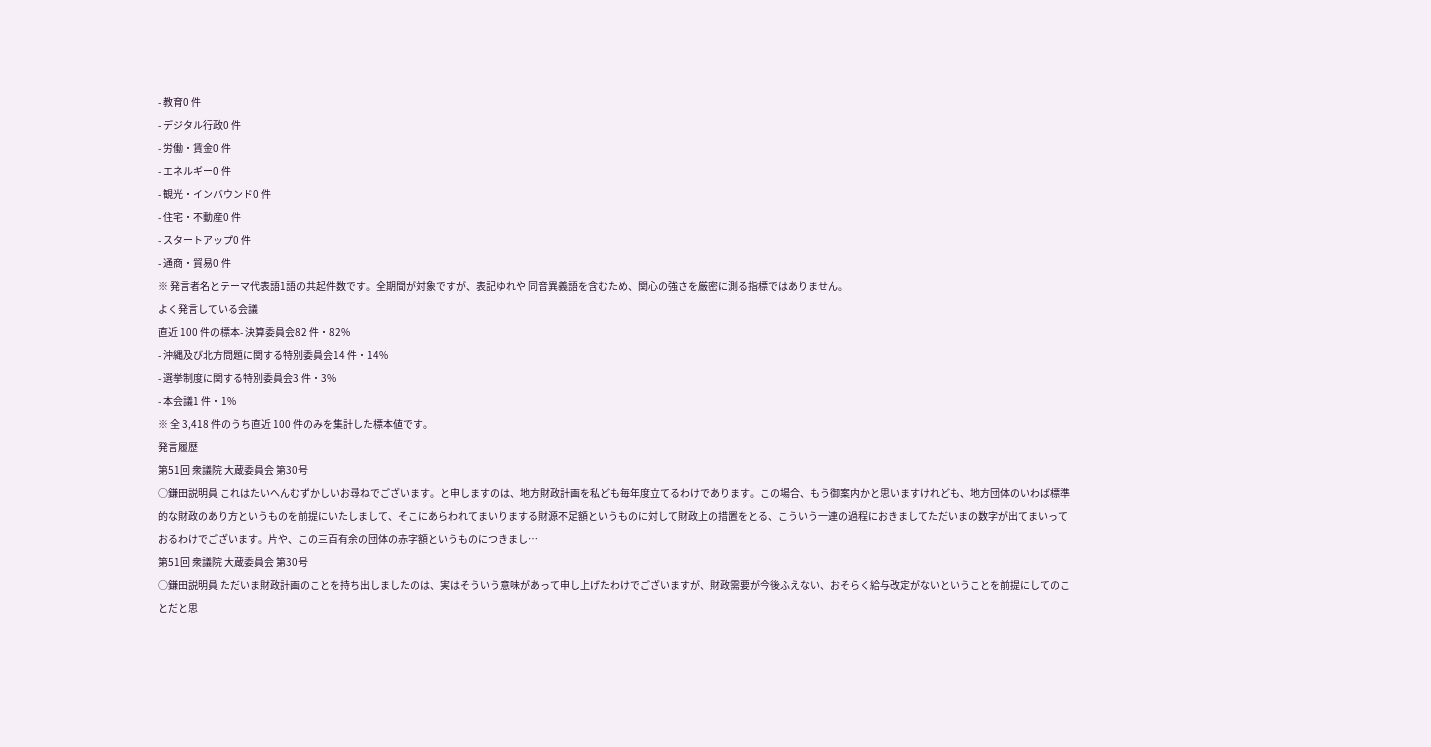- 教育0 件
- デジタル行政0 件
- 労働・賃金0 件
- エネルギー0 件
- 観光・インバウンド0 件
- 住宅・不動産0 件
- スタートアップ0 件
- 通商・貿易0 件
※ 発言者名とテーマ代表語1語の共起件数です。全期間が対象ですが、表記ゆれや 同音異義語を含むため、関心の強さを厳密に測る指標ではありません。
よく発言している会議
直近 100 件の標本- 決算委員会82 件・82%
- 沖縄及び北方問題に関する特別委員会14 件・14%
- 選挙制度に関する特別委員会3 件・3%
- 本会議1 件・1%
※ 全 3,418 件のうち直近 100 件のみを集計した標本値です。
発言履歴
第51回 衆議院 大蔵委員会 第30号
○鎌田説明員 これはたいへんむずかしいお尋ねでございます。と申しますのは、地方財政計画を私ども毎年度立てるわけであります。この場合、もう御案内かと思いますけれども、地方団体のいわば標準的な財政のあり方というものを前提にいたしまして、そこにあらわれてまいりまする財源不足額というものに対して財政上の措置をとる、こういう一連の過程におきましてただいまの数字が出てまいっておるわけでございます。片や、この三百有余の団体の赤字額というものにつきまし…
第51回 衆議院 大蔵委員会 第30号
○鎌田説明員 ただいま財政計画のことを持ち出しましたのは、実はそういう意味があって申し上げたわけでございますが、財政需要が今後ふえない、おそらく給与改定がないということを前提にしてのことだと思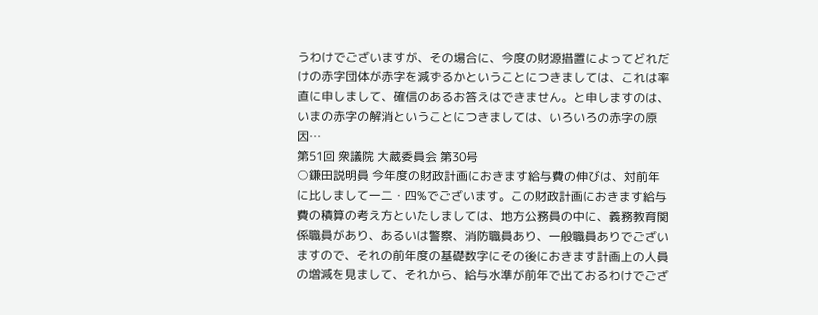うわけでございますが、その場合に、今度の財源措置によってどれだけの赤字団体が赤字を減ずるかということにつきましては、これは率直に申しまして、確信のあるお答えはできません。と申しますのは、いまの赤字の解消ということにつきましては、いろいろの赤字の原因…
第51回 衆議院 大蔵委員会 第30号
○鎌田説明員 今年度の財政計画におきます給与費の伸びは、対前年に比しまして一二・四%でございます。この財政計画におきます給与費の積算の考え方といたしましては、地方公務員の中に、義務教育関係職員があり、あるいは警察、消防職員あり、一般職員ありでございますので、それの前年度の基礎数字にその後におきます計画上の人員の増減を見まして、それから、給与水準が前年で出ておるわけでござ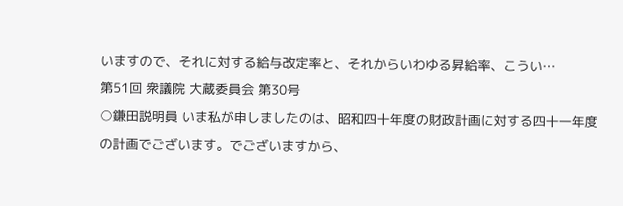いますので、それに対する給与改定率と、それからいわゆる昇給率、こうい…
第51回 衆議院 大蔵委員会 第30号
○鎌田説明員 いま私が申しましたのは、昭和四十年度の財政計画に対する四十一年度の計画でございます。でございますから、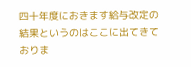四十年度におきます給与改定の結果というのはここに出てきておりま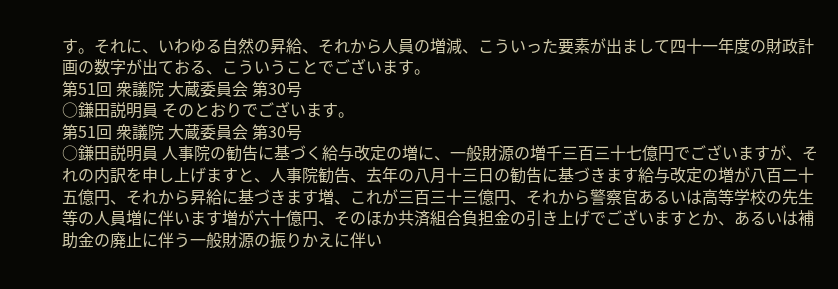す。それに、いわゆる自然の昇給、それから人員の増減、こういった要素が出まして四十一年度の財政計画の数字が出ておる、こういうことでございます。
第51回 衆議院 大蔵委員会 第30号
○鎌田説明員 そのとおりでございます。
第51回 衆議院 大蔵委員会 第30号
○鎌田説明員 人事院の勧告に基づく給与改定の増に、一般財源の増千三百三十七億円でございますが、それの内訳を申し上げますと、人事院勧告、去年の八月十三日の勧告に基づきます給与改定の増が八百二十五億円、それから昇給に基づきます増、これが三百三十三億円、それから警察官あるいは高等学校の先生等の人員増に伴います増が六十億円、そのほか共済組合負担金の引き上げでございますとか、あるいは補助金の廃止に伴う一般財源の振りかえに伴い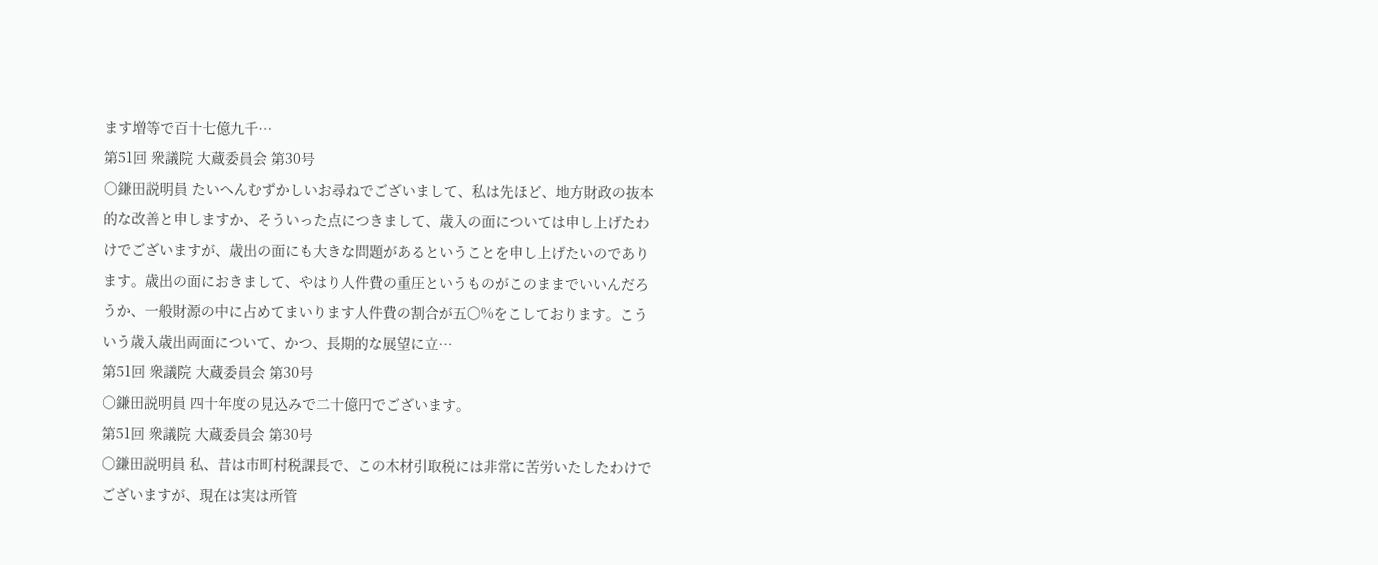ます増等で百十七億九千…
第51回 衆議院 大蔵委員会 第30号
○鎌田説明員 たいへんむずかしいお尋ねでございまして、私は先ほど、地方財政の抜本的な改善と申しますか、そういった点につきまして、歳入の面については申し上げたわけでございますが、歳出の面にも大きな問題があるということを申し上げたいのであります。歳出の面におきまして、やはり人件費の重圧というものがこのままでいいんだろうか、一般財源の中に占めてまいります人件費の割合が五〇%をこしております。こういう歳入歳出両面について、かつ、長期的な展望に立…
第51回 衆議院 大蔵委員会 第30号
○鎌田説明員 四十年度の見込みで二十億円でございます。
第51回 衆議院 大蔵委員会 第30号
○鎌田説明員 私、昔は市町村税課長で、この木材引取税には非常に苦労いたしたわけでございますが、現在は実は所管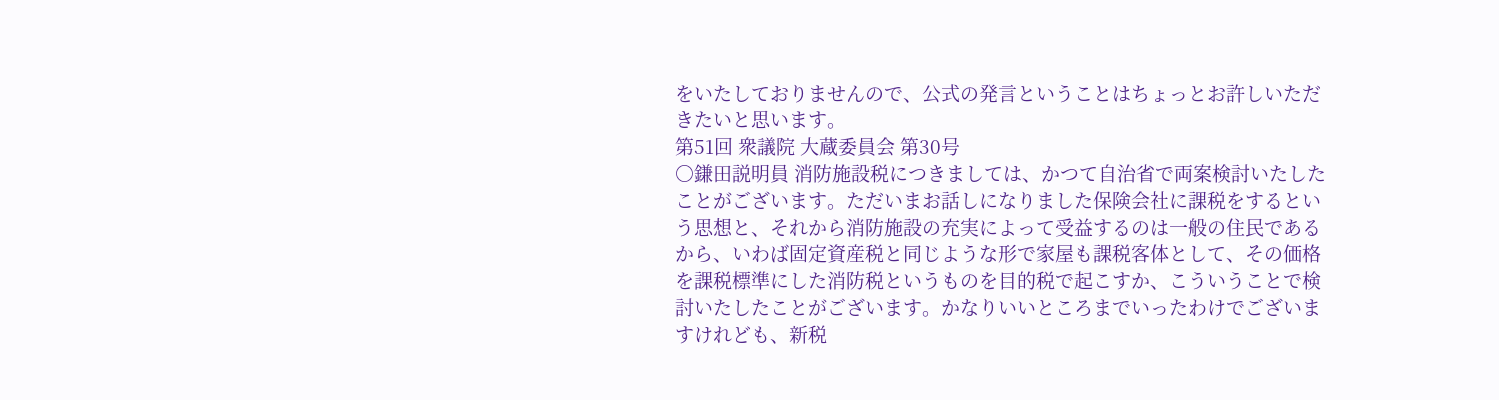をいたしておりませんので、公式の発言ということはちょっとお許しいただきたいと思います。
第51回 衆議院 大蔵委員会 第30号
○鎌田説明員 消防施設税につきましては、かつて自治省で両案検討いたしたことがございます。ただいまお話しになりました保険会社に課税をするという思想と、それから消防施設の充実によって受益するのは一般の住民であるから、いわば固定資産税と同じような形で家屋も課税客体として、その価格を課税標準にした消防税というものを目的税で起こすか、こういうことで検討いたしたことがございます。かなりいいところまでいったわけでございますけれども、新税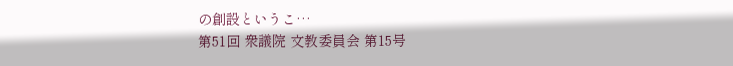の創設というこ…
第51回 衆議院 文教委員会 第15号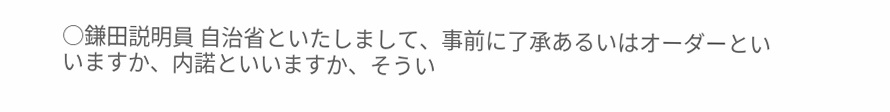○鎌田説明員 自治省といたしまして、事前に了承あるいはオーダーといいますか、内諾といいますか、そうい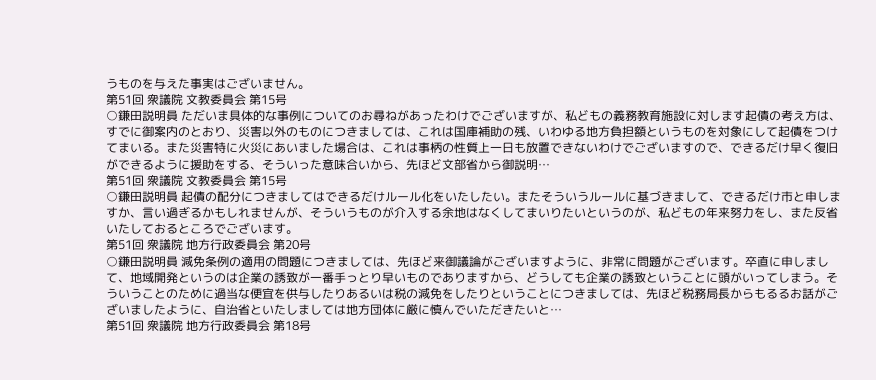うものを与えた事実はございません。
第51回 衆議院 文教委員会 第15号
○鎌田説明員 ただいま具体的な事例についてのお尋ねがあったわけでございますが、私どもの義務教育施設に対します起債の考え方は、すでに御案内のとおり、災害以外のものにつきましては、これは国庫補助の残、いわゆる地方負担額というものを対象にして起債をつけてまいる。また災害特に火災にあいました場合は、これは事柄の性質上一日も放置できないわけでございますので、できるだけ早く復旧ができるように援助をする、そういった意味合いから、先ほど文部省から御説明…
第51回 衆議院 文教委員会 第15号
○鎌田説明員 起債の配分につきましてはできるだけルール化をいたしたい。またそういうルールに基づきまして、できるだけ市と申しますか、言い過ぎるかもしれませんが、そういうものが介入する余地はなくしてまいりたいというのが、私どもの年来努力をし、また反省いたしておるところでございます。
第51回 衆議院 地方行政委員会 第20号
○鎌田説明員 減免条例の適用の問題につきましては、先ほど来御議論がございますように、非常に問題がございます。卒直に申しまして、地域開発というのは企業の誘致が一番手っとり早いものでありますから、どうしても企業の誘致ということに頭がいってしまう。そういうことのために過当な便宜を供与したりあるいは税の減免をしたりということにつきましては、先ほど税務局長からもるるお話がございましたように、自治省といたしましては地方団体に厳に慎んでいただきたいと…
第51回 衆議院 地方行政委員会 第18号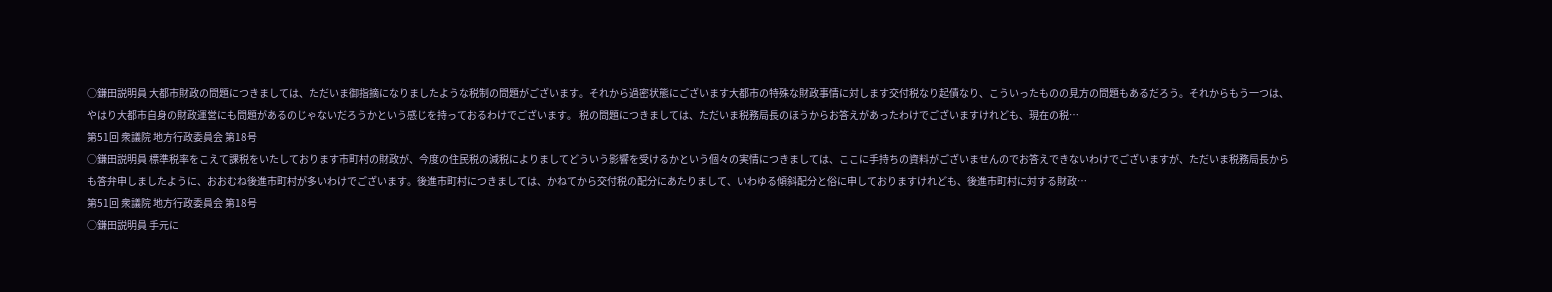○鎌田説明員 大都市財政の問題につきましては、ただいま御指摘になりましたような税制の問題がございます。それから過密状態にございます大都市の特殊な財政事情に対します交付税なり起債なり、こういったものの見方の問題もあるだろう。それからもう一つは、やはり大都市自身の財政運営にも問題があるのじゃないだろうかという感じを持っておるわけでございます。 税の問題につきましては、ただいま税務局長のほうからお答えがあったわけでございますけれども、現在の税…
第51回 衆議院 地方行政委員会 第18号
○鎌田説明員 標準税率をこえて課税をいたしております市町村の財政が、今度の住民税の減税によりましてどういう影響を受けるかという個々の実情につきましては、ここに手持ちの資料がございませんのでお答えできないわけでございますが、ただいま税務局長からも答弁申しましたように、おおむね後進市町村が多いわけでございます。後進市町村につきましては、かねてから交付税の配分にあたりまして、いわゆる傾斜配分と俗に申しておりますけれども、後進市町村に対する財政…
第51回 衆議院 地方行政委員会 第18号
○鎌田説明員 手元に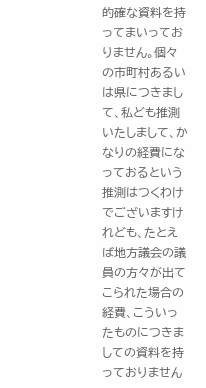的確な資料を持ってまいっておりません。個々の市町村あるいは県につきまして、私ども推測いたしまして、かなりの経費になっておるという推測はつくわけでございますけれども、たとえば地方議会の議員の方々が出てこられた場合の経費、こういったものにつきましての資料を持っておりません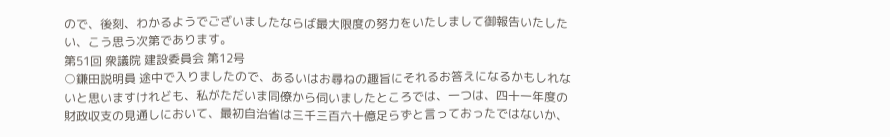ので、後刻、わかるようでございましたならば最大限度の努力をいたしまして御報告いたしたい、こう思う次第であります。
第51回 衆議院 建設委員会 第12号
○鎌田説明員 途中で入りましたので、あるいはお尋ねの趣旨にそれるお答えになるかもしれないと思いますけれども、私がただいま同僚から伺いましたところでは、一つは、四十一年度の財政収支の見通しにおいて、最初自治省は三千三百六十億足らずと言っておったではないか、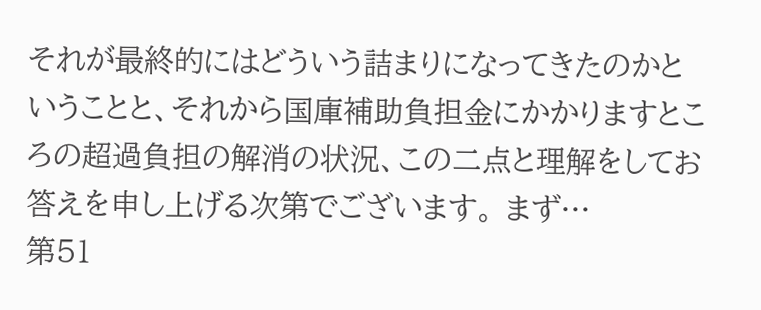それが最終的にはどういう詰まりになってきたのかということと、それから国庫補助負担金にかかりますところの超過負担の解消の状況、この二点と理解をしてお答えを申し上げる次第でございます。 まず…
第51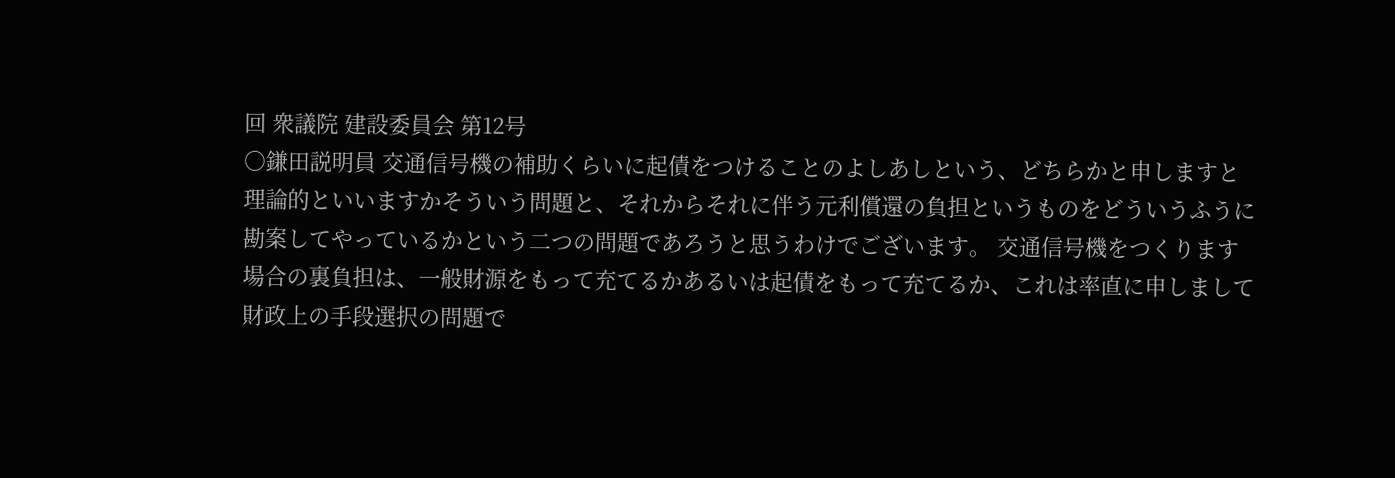回 衆議院 建設委員会 第12号
○鎌田説明員 交通信号機の補助くらいに起債をつけることのよしあしという、どちらかと申しますと理論的といいますかそういう問題と、それからそれに伴う元利償還の負担というものをどういうふうに勘案してやっているかという二つの問題であろうと思うわけでございます。 交通信号機をつくります場合の裏負担は、一般財源をもって充てるかあるいは起債をもって充てるか、これは率直に申しまして財政上の手段選択の問題で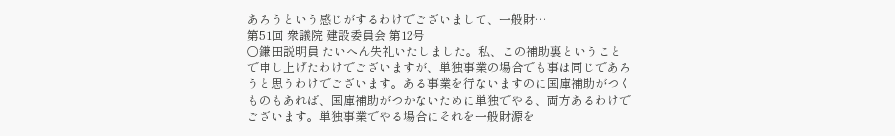あろうという感じがするわけでございまして、一般財…
第51回 衆議院 建設委員会 第12号
○鎌田説明員 たいへん失礼いたしました。私、この補助裏ということで申し上げたわけでございますが、単独事業の場合でも事は同じであろうと思うわけでございます。ある事業を行ないますのに国庫補助がつくものもあれば、国庫補助がつかないために単独でやる、両方あるわけでございます。単独事業でやる場合にそれを一般財源を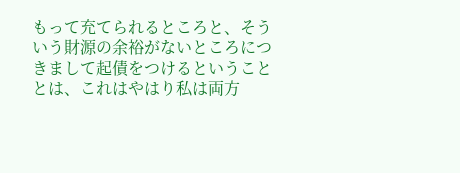もって充てられるところと、そういう財源の余裕がないところにつきまして起債をつけるということとは、これはやはり私は両方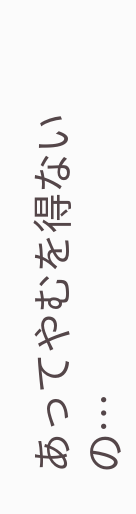あってやむを得ないの…